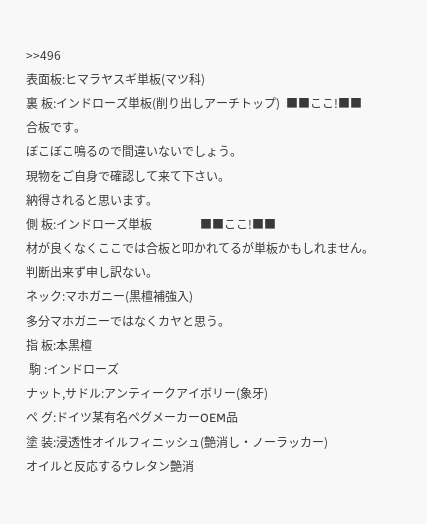>>496
表面板:ヒマラヤスギ単板(マツ科)
裏 板:インドローズ単板(削り出しアーチトップ)  ■■ここ!■■
合板です。
ぼこぼこ鳴るので間違いないでしょう。
現物をご自身で確認して来て下さい。
納得されると思います。
側 板:インドローズ単板                ■■ここ!■■
材が良くなくここでは合板と叩かれてるが単板かもしれません。
判断出来ず申し訳ない。
ネック:マホガニー(黒檀補強入)
多分マホガニーではなくカヤと思う。
指 板:本黒檀
 駒 :インドローズ
ナット,サドル:アンティークアイボリー(象牙)
ペ グ:ドイツ某有名ペグメーカーOEM品
塗 装:浸透性オイルフィニッシュ(艶消し・ノーラッカー)
オイルと反応するウレタン艶消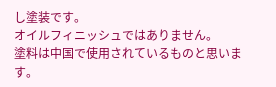し塗装です。
オイルフィニッシュではありません。
塗料は中国で使用されているものと思います。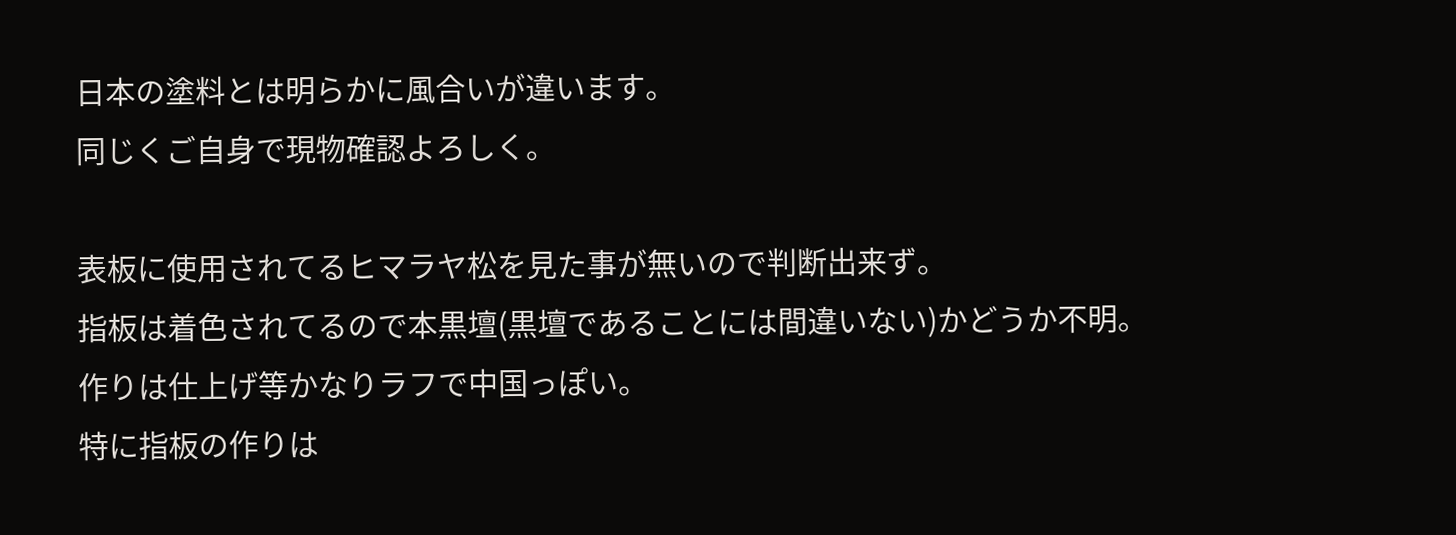日本の塗料とは明らかに風合いが違います。
同じくご自身で現物確認よろしく。

表板に使用されてるヒマラヤ松を見た事が無いので判断出来ず。
指板は着色されてるので本黒壇(黒壇であることには間違いない)かどうか不明。
作りは仕上げ等かなりラフで中国っぽい。
特に指板の作りは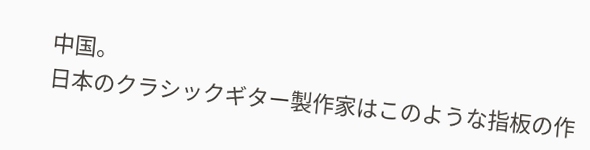中国。
日本のクラシックギター製作家はこのような指板の作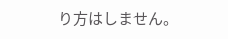り方はしません。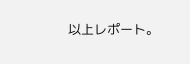以上レポート。